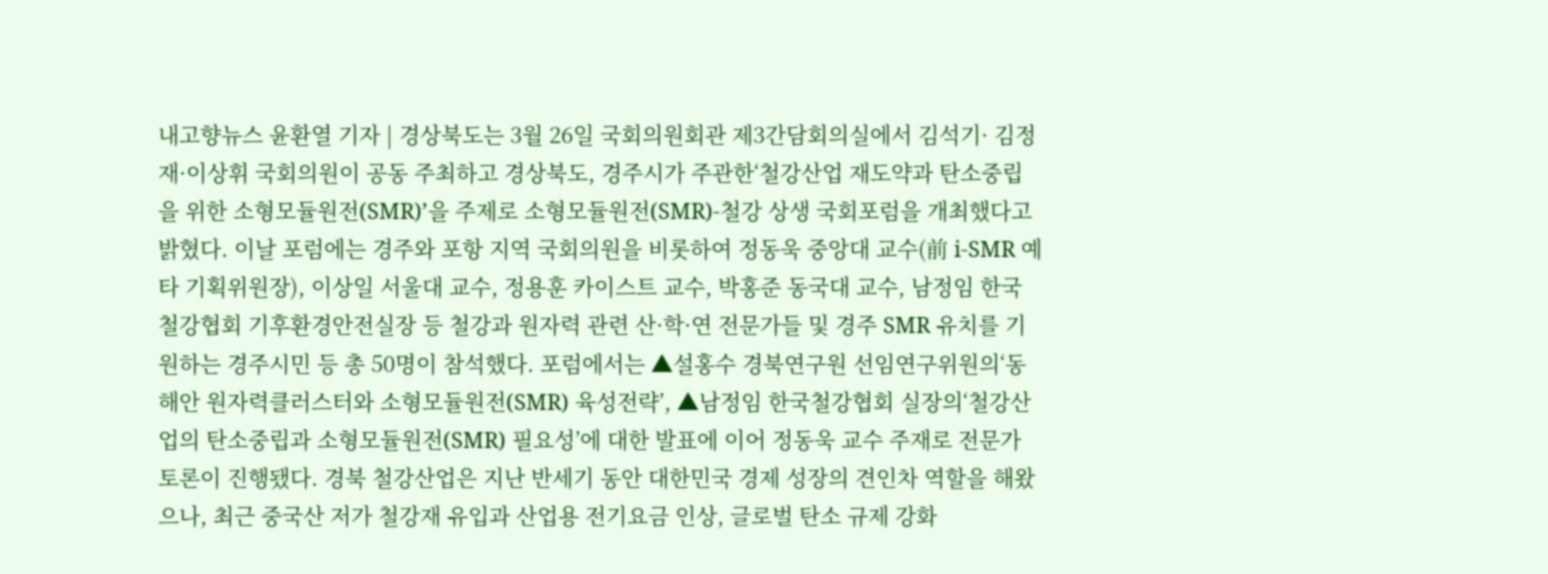내고향뉴스 윤환열 기자 | 경상북도는 3월 26일 국회의원회관 제3간담회의실에서 김석기· 김정재·이상휘 국회의원이 공동 주최하고 경상북도, 경주시가 주관한‘철강산업 재도약과 탄소중립을 위한 소형모듈원전(SMR)’을 주제로 소형모듈원전(SMR)-철강 상생 국회포럼을 개최했다고 밝혔다. 이날 포럼에는 경주와 포항 지역 국회의원을 비롯하여 정동욱 중앙대 교수(前 i-SMR 예타 기획위원장), 이상일 서울대 교수, 정용훈 카이스트 교수, 박홍준 동국대 교수, 남정임 한국철강협회 기후환경안전실장 등 철강과 원자력 관련 산·학·연 전문가들 및 경주 SMR 유치를 기원하는 경주시민 등 총 50명이 참석했다. 포럼에서는 ▲설홍수 경북연구원 선임연구위원의‘동해안 원자력클러스터와 소형모듈원전(SMR) 육성전략’, ▲남정임 한국철강협회 실장의‘철강산업의 탄소중립과 소형모듈원전(SMR) 필요성’에 대한 발표에 이어 정동욱 교수 주재로 전문가 토론이 진행됐다. 경북 철강산업은 지난 반세기 동안 대한민국 경제 성장의 견인차 역할을 해왔으나, 최근 중국산 저가 철강재 유입과 산업용 전기요금 인상, 글로벌 탄소 규제 강화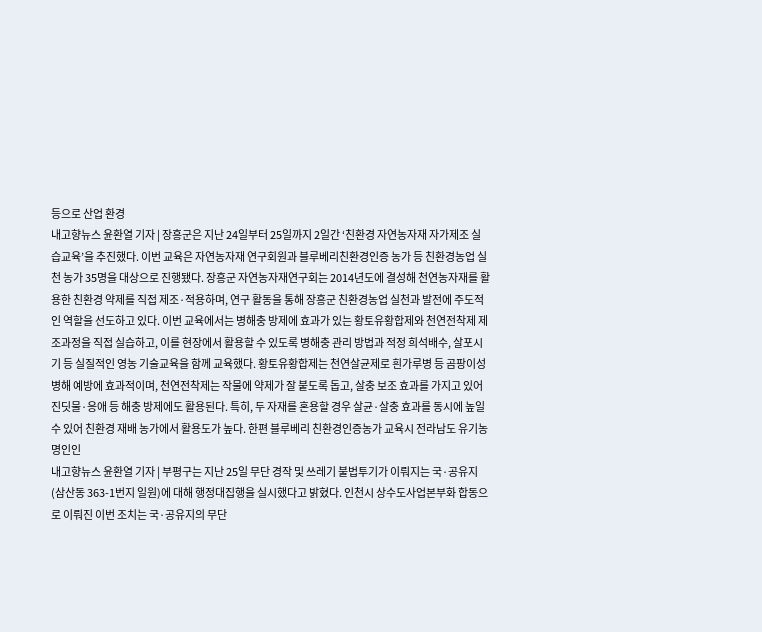등으로 산업 환경
내고향뉴스 윤환열 기자 | 장흥군은 지난 24일부터 25일까지 2일간 ‘친환경 자연농자재 자가제조 실습교육’을 추진했다. 이번 교육은 자연농자재 연구회원과 블루베리친환경인증 농가 등 친환경농업 실천 농가 35명을 대상으로 진행됐다. 장흥군 자연농자재연구회는 2014년도에 결성해 천연농자재를 활용한 친환경 약제를 직접 제조·적용하며, 연구 활동을 통해 장흥군 친환경농업 실천과 발전에 주도적인 역할을 선도하고 있다. 이번 교육에서는 병해충 방제에 효과가 있는 황토유황합제와 천연전착제 제조과정을 직접 실습하고, 이를 현장에서 활용할 수 있도록 병해충 관리 방법과 적정 희석배수, 살포시기 등 실질적인 영농 기술교육을 함께 교육했다. 황토유황합제는 천연살균제로 흰가루병 등 곰팡이성 병해 예방에 효과적이며, 천연전착제는 작물에 약제가 잘 붙도록 돕고, 살충 보조 효과를 가지고 있어 진딧물·응애 등 해충 방제에도 활용된다. 특히, 두 자재를 혼용할 경우 살균·살충 효과를 동시에 높일 수 있어 친환경 재배 농가에서 활용도가 높다. 한편 블루베리 친환경인증농가 교육시 전라남도 유기농 명인인
내고향뉴스 윤환열 기자 | 부평구는 지난 25일 무단 경작 및 쓰레기 불법투기가 이뤄지는 국·공유지(삼산동 363-1번지 일원)에 대해 행정대집행을 실시했다고 밝혔다. 인천시 상수도사업본부화 합동으로 이뤄진 이번 조치는 국·공유지의 무단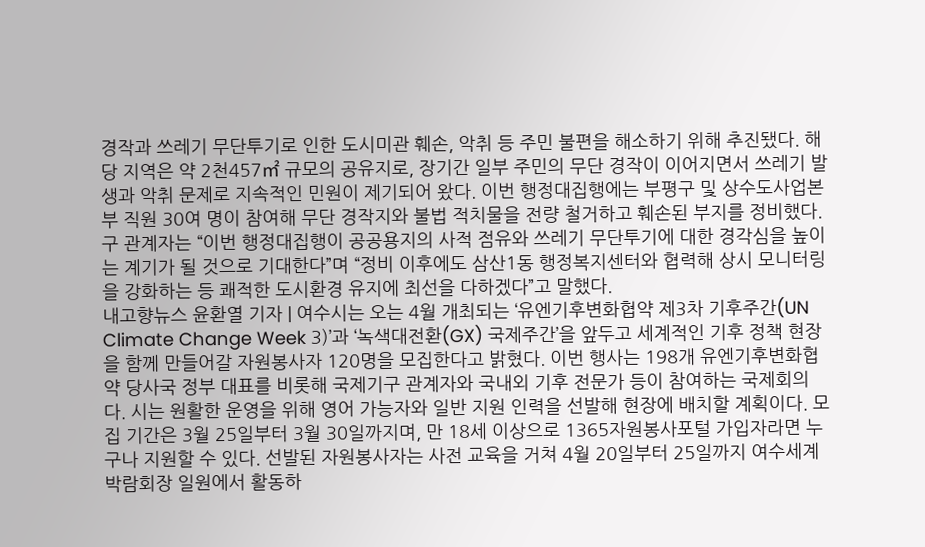경작과 쓰레기 무단투기로 인한 도시미관 훼손, 악취 등 주민 불편을 해소하기 위해 추진됐다. 해당 지역은 약 2천457㎡ 규모의 공유지로, 장기간 일부 주민의 무단 경작이 이어지면서 쓰레기 발생과 악취 문제로 지속적인 민원이 제기되어 왔다. 이번 행정대집행에는 부평구 및 상수도사업본부 직원 30여 명이 참여해 무단 경작지와 불법 적치물을 전량 철거하고 훼손된 부지를 정비했다. 구 관계자는 “이번 행정대집행이 공공용지의 사적 점유와 쓰레기 무단투기에 대한 경각심을 높이는 계기가 될 것으로 기대한다”며 “정비 이후에도 삼산1동 행정복지센터와 협력해 상시 모니터링을 강화하는 등 쾌적한 도시환경 유지에 최선을 다하겠다”고 말했다.
내고향뉴스 윤환열 기자 | 여수시는 오는 4월 개최되는 ‘유엔기후변화협약 제3차 기후주간(UN Climate Change Week 3)’과 ‘녹색대전환(GX) 국제주간’을 앞두고 세계적인 기후 정책 현장을 함께 만들어갈 자원봉사자 120명을 모집한다고 밝혔다. 이번 행사는 198개 유엔기후변화협약 당사국 정부 대표를 비롯해 국제기구 관계자와 국내외 기후 전문가 등이 참여하는 국제회의다. 시는 원활한 운영을 위해 영어 가능자와 일반 지원 인력을 선발해 현장에 배치할 계획이다. 모집 기간은 3월 25일부터 3월 30일까지며, 만 18세 이상으로 1365자원봉사포털 가입자라면 누구나 지원할 수 있다. 선발된 자원봉사자는 사전 교육을 거쳐 4월 20일부터 25일까지 여수세계박람회장 일원에서 활동하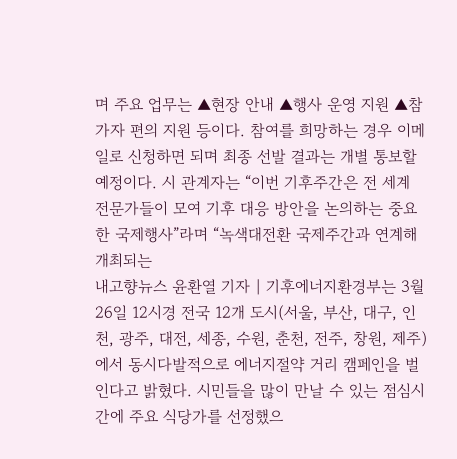며 주요 업무는 ▲현장 안내 ▲행사 운영 지원 ▲참가자 편의 지원 등이다. 참여를 희망하는 경우 이메일로 신청하면 되며 최종 선발 결과는 개별 통보할 예정이다. 시 관계자는 “이번 기후주간은 전 세계 전문가들이 모여 기후 대응 방안을 논의하는 중요한 국제행사”라며 “녹색대전환 국제주간과 연계해 개최되는
내고향뉴스 윤환열 기자 | 기후에너지환경부는 3월 26일 12시경 전국 12개 도시(서울, 부산, 대구, 인천, 광주, 대전, 세종, 수원, 춘천, 전주, 창원, 제주)에서 동시다발적으로 에너지절약 거리 캠페인을 벌인다고 밝혔다. 시민들을 많이 만날 수 있는 점심시간에 주요 식당가를 선정했으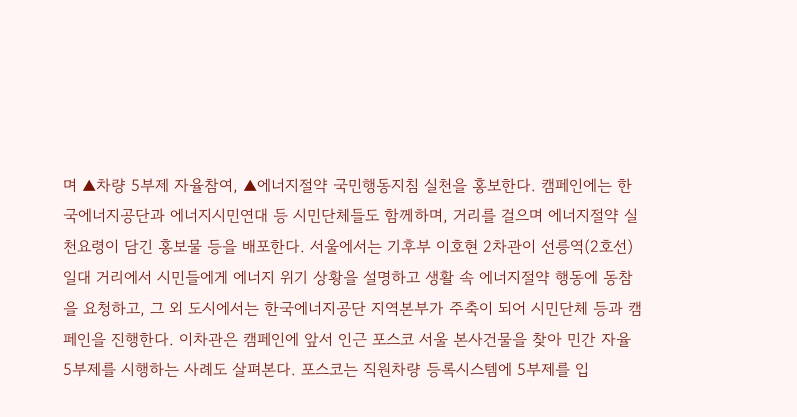며 ▲차량 5부제 자율참여, ▲에너지절약 국민행동지침 실천을 홍보한다. 캠페인에는 한국에너지공단과 에너지시민연대 등 시민단체들도 함께하며, 거리를 걸으며 에너지절약 실천요령이 담긴 홍보물 등을 배포한다. 서울에서는 기후부 이호현 2차관이 선릉역(2호선) 일대 거리에서 시민들에게 에너지 위기 상황을 설명하고 생활 속 에너지절약 행동에 동참을 요청하고, 그 외 도시에서는 한국에너지공단 지역본부가 주축이 되어 시민단체 등과 캠페인을 진행한다. 이차관은 캠페인에 앞서 인근 포스코 서울 본사건물을 찾아 민간 자율 5부제를 시행하는 사례도 살펴본다. 포스코는 직원차량 등록시스템에 5부제를 입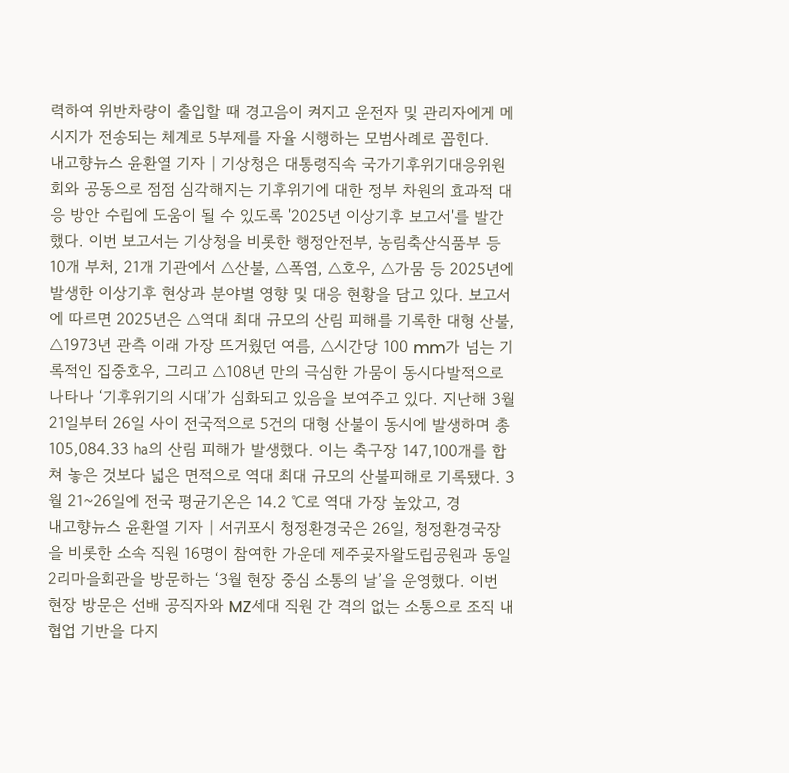력하여 위반차량이 출입할 때 경고음이 켜지고 운전자 및 관리자에게 메시지가 전송되는 체계로 5부제를 자율 시행하는 모범사례로 꼽힌다.
내고향뉴스 윤환열 기자 | 기상청은 대통령직속 국가기후위기대응위원회와 공동으로 점점 심각해지는 기후위기에 대한 정부 차원의 효과적 대응 방안 수립에 도움이 될 수 있도록 '2025년 이상기후 보고서'를 발간했다. 이번 보고서는 기상청을 비롯한 행정안전부, 농림축산식품부 등 10개 부처, 21개 기관에서 △산불, △폭염, △호우, △가뭄 등 2025년에 발생한 이상기후 현상과 분야별 영향 및 대응 현황을 담고 있다. 보고서에 따르면 2025년은 △역대 최대 규모의 산림 피해를 기록한 대형 산불, △1973년 관측 이래 가장 뜨거웠던 여름, △시간당 100 mm가 넘는 기록적인 집중호우, 그리고 △108년 만의 극심한 가뭄이 동시다발적으로 나타나 ‘기후위기의 시대’가 심화되고 있음을 보여주고 있다. 지난해 3월 21일부터 26일 사이 전국적으로 5건의 대형 산불이 동시에 발생하며 총 105,084.33 ㏊의 산림 피해가 발생했다. 이는 축구장 147,100개를 합쳐 놓은 것보다 넓은 면적으로 역대 최대 규모의 산불피해로 기록됐다. 3월 21~26일에 전국 평균기온은 14.2 ℃로 역대 가장 높았고, 경
내고향뉴스 윤환열 기자 | 서귀포시 청정환경국은 26일, 청정환경국장을 비롯한 소속 직원 16명이 참여한 가운데 제주곶자왈도립공원과 동일2리마을회관을 방문하는 ‘3월 현장 중심 소통의 날’을 운영했다. 이번 현장 방문은 선배 공직자와 MZ세대 직원 간 격의 없는 소통으로 조직 내 협업 기반을 다지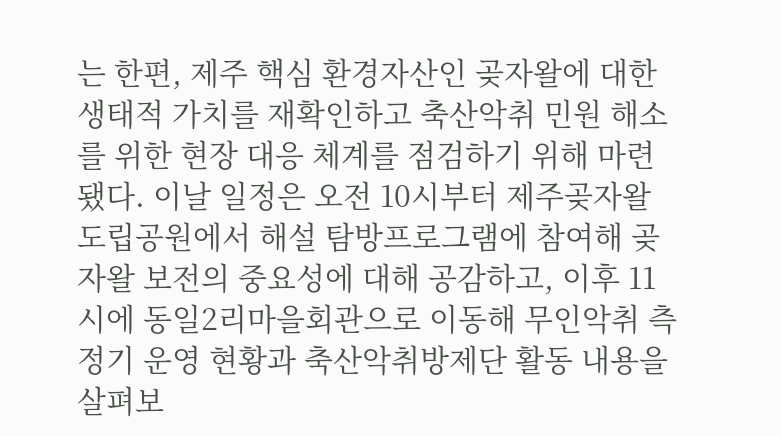는 한편, 제주 핵심 환경자산인 곶자왈에 대한 생태적 가치를 재확인하고 축산악취 민원 해소를 위한 현장 대응 체계를 점검하기 위해 마련됐다. 이날 일정은 오전 10시부터 제주곶자왈도립공원에서 해설 탐방프로그램에 참여해 곶자왈 보전의 중요성에 대해 공감하고, 이후 11시에 동일2리마을회관으로 이동해 무인악취 측정기 운영 현황과 축산악취방제단 활동 내용을 살펴보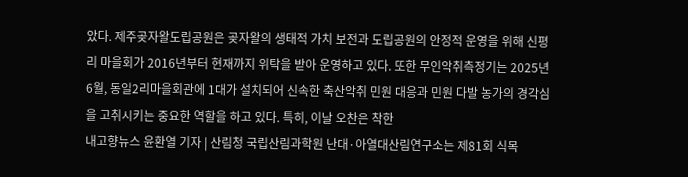았다. 제주곶자왈도립공원은 곶자왈의 생태적 가치 보전과 도립공원의 안정적 운영을 위해 신평리 마을회가 2016년부터 현재까지 위탁을 받아 운영하고 있다. 또한 무인악취측정기는 2025년 6월, 동일2리마을회관에 1대가 설치되어 신속한 축산악취 민원 대응과 민원 다발 농가의 경각심을 고취시키는 중요한 역할을 하고 있다. 특히, 이날 오찬은 착한
내고향뉴스 윤환열 기자 | 산림청 국립산림과학원 난대·아열대산림연구소는 제81회 식목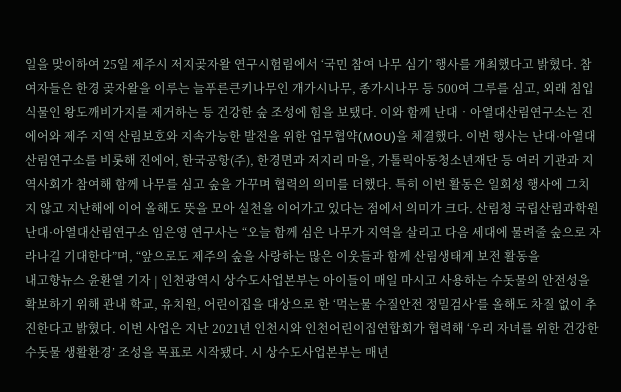일을 맞이하여 25일 제주시 저지곶자왈 연구시험림에서 ‘국민 참여 나무 심기’ 행사를 개최했다고 밝혔다. 참여자들은 한경 곶자왈을 이루는 늘푸른큰키나무인 개가시나무, 종가시나무 등 500여 그루를 심고, 외래 침입식물인 왕도깨비가지를 제거하는 등 건강한 숲 조성에 힘을 보탰다. 이와 함께 난대‧아열대산림연구소는 진에어와 제주 지역 산림보호와 지속가능한 발전을 위한 업무협약(MOU)을 체결했다. 이번 행사는 난대·아열대산림연구소를 비롯해 진에어, 한국공항(주), 한경면과 저지리 마을, 가톨릭아동청소년재단 등 여러 기관과 지역사회가 참여해 함께 나무를 심고 숲을 가꾸며 협력의 의미를 더했다. 특히 이번 활동은 일회성 행사에 그치지 않고 지난해에 이어 올해도 뜻을 모아 실천을 이어가고 있다는 점에서 의미가 크다. 산림청 국립산림과학원 난대·아열대산림연구소 임은영 연구사는 “오늘 함께 심은 나무가 지역을 살리고 다음 세대에 물려줄 숲으로 자라나길 기대한다”며, “앞으로도 제주의 숲을 사랑하는 많은 이웃들과 함께 산림생태계 보전 활동을
내고향뉴스 윤환열 기자 | 인천광역시 상수도사업본부는 아이들이 매일 마시고 사용하는 수돗물의 안전성을 확보하기 위해 관내 학교, 유치원, 어린이집을 대상으로 한 ‘먹는물 수질안전 정밀검사’를 올해도 차질 없이 추진한다고 밝혔다. 이번 사업은 지난 2021년 인천시와 인천어린이집연합회가 협력해 ‘우리 자녀를 위한 건강한 수돗물 생활환경’ 조성을 목표로 시작됐다. 시 상수도사업본부는 매년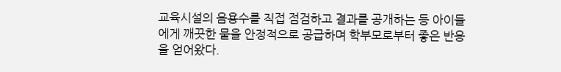교육시설의 음용수를 직접 점검하고 결과를 공개하는 등 아이들에게 깨끗한 물을 안정적으로 공급하며 학부모로부터 좋은 반응을 얻어왔다.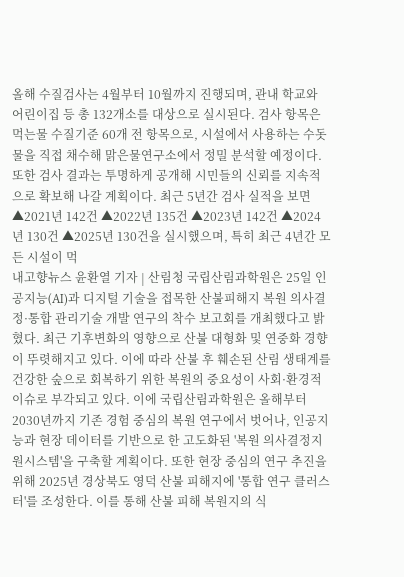올해 수질검사는 4월부터 10월까지 진행되며, 관내 학교와 어린이집 등 총 132개소를 대상으로 실시된다. 검사 항목은 먹는물 수질기준 60개 전 항목으로, 시설에서 사용하는 수돗물을 직접 채수해 맑은물연구소에서 정밀 분석할 예정이다. 또한 검사 결과는 투명하게 공개해 시민들의 신뢰를 지속적으로 확보해 나갈 계획이다. 최근 5년간 검사 실적을 보면 ▲2021년 142건 ▲2022년 135건 ▲2023년 142건 ▲2024년 130건 ▲2025년 130건을 실시했으며, 특히 최근 4년간 모든 시설이 먹
내고향뉴스 윤환열 기자 | 산림청 국립산림과학원은 25일 인공지능(AI)과 디지털 기술을 접목한 산불피해지 복원 의사결정·통합 관리기술 개발 연구의 착수 보고회를 개최했다고 밝혔다. 최근 기후변화의 영향으로 산불 대형화 및 연중화 경향이 뚜렷해지고 있다. 이에 따라 산불 후 훼손된 산림 생태계를 건강한 숲으로 회복하기 위한 복원의 중요성이 사회·환경적 이슈로 부각되고 있다. 이에 국립산림과학원은 올해부터 2030년까지 기존 경험 중심의 복원 연구에서 벗어나, 인공지능과 현장 데이터를 기반으로 한 고도화된 '복원 의사결정지원시스템'을 구축할 계획이다. 또한 현장 중심의 연구 추진을 위해 2025년 경상북도 영덕 산불 피해지에 '통합 연구 클러스터'를 조성한다. 이를 통해 산불 피해 복원지의 식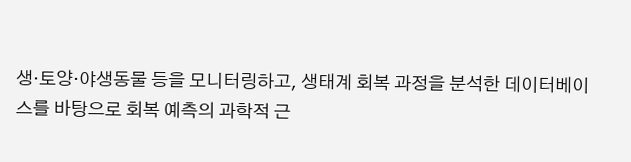생·토양·야생동물 등을 모니터링하고, 생태계 회복 과정을 분석한 데이터베이스를 바탕으로 회복 예측의 과학적 근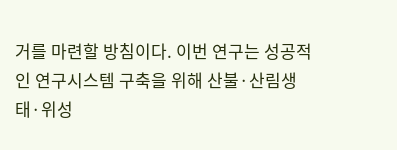거를 마련할 방침이다. 이번 연구는 성공적인 연구시스템 구축을 위해 산불·산림생태·위성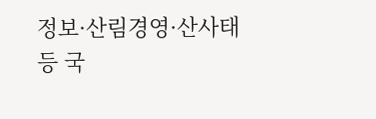정보·산림경영·산사태 등 국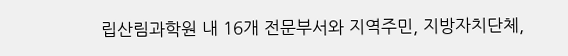립산림과학원 내 16개 전문부서와 지역주민, 지방자치단체,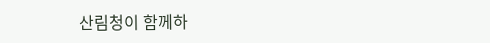산림청이 함께하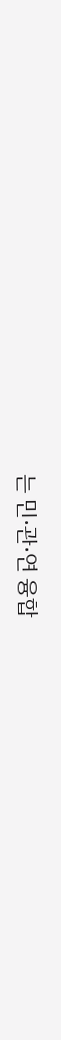는 민·관·연 융합